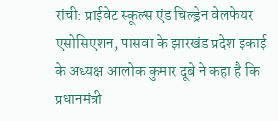रांची: प्राईवेट स्कूल्स एंड चिल्ड्रेन वेलफेयर एसोसिएशन, पासवा के झारखंड प्रदेश इकाई के अध्यक्ष आलोक कुमार दूबे ने कहा है कि प्रधानमंत्री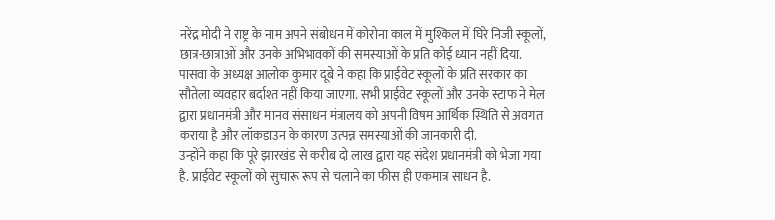नरेंद्र मोदी ने राष्ट्र के नाम अपने संबोधन में कोरोना काल में मुश्किल में घिरे निजी स्कूलों, छात्र-छात्राओं और उनके अभिभावकों की समस्याओं के प्रति कोई ध्यान नहीं दिया.
पासवा के अध्यक्ष आलोक कुमार दूबे ने कहा कि प्राईवेट स्कूलों के प्रति सरकार का सौतेला व्यवहार बर्दाश्त नहीं किया जाएगा. सभी प्राईवेट स्कूलों और उनके स्टाफ ने मेल द्वारा प्रधानमंत्री और मानव संसाधन मंत्रालय को अपनी विषम आर्थिक स्थिति से अवगत कराया है और लॉकडाउन के कारण उत्पन्न समस्याओं की जानकारी दी.
उन्होंने कहा कि पूरे झारखंड से करीब दो लाख द्वारा यह संदेश प्रधानमंत्री को भेजा गया है. प्राईवेट स्कूलों को सुचारू रूप से चलाने का फीस ही एकमात्र साधन है.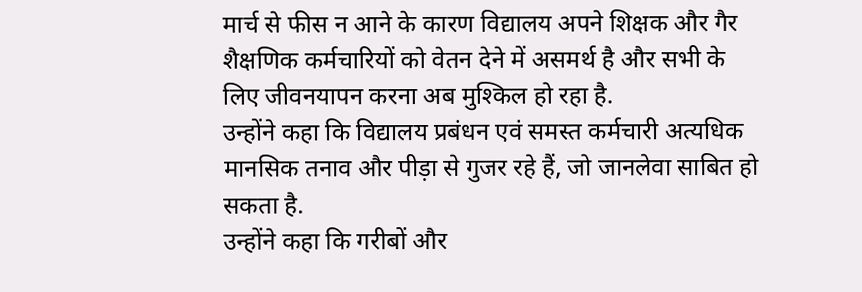मार्च से फीस न आने के कारण विद्यालय अपने शिक्षक और गैर शैक्षणिक कर्मचारियों को वेतन देने में असमर्थ है और सभी के लिए जीवनयापन करना अब मुश्किल हो रहा है.
उन्होंने कहा कि विद्यालय प्रबंधन एवं समस्त कर्मचारी अत्यधिक मानसिक तनाव और पीड़ा से गुजर रहे हैं, जो जानलेवा साबित हो सकता है.
उन्होंने कहा कि गरीबों और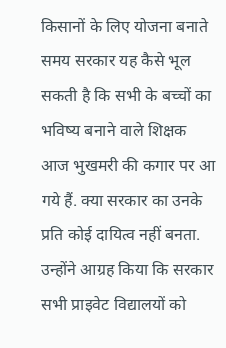किसानों के लिए योजना बनाते समय सरकार यह कैसे भूल सकती है कि सभी के बच्चों का भविष्य बनाने वाले शिक्षक आज भुखमरी की कगार पर आ गये हैं. क्या सरकार का उनके प्रति कोई दायित्व नहीं बनता.
उन्होंने आग्रह किया कि सरकार सभी प्राइवेट विद्यालयों को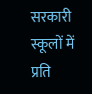सरकारी स्कूलों में प्रति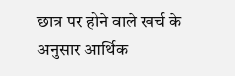छात्र पर होने वाले खर्च के अनुसार आर्थिक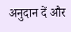अनुदान दें और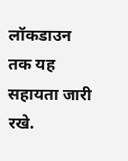लॉकडाउन तक यह सहायता जारी रखे.